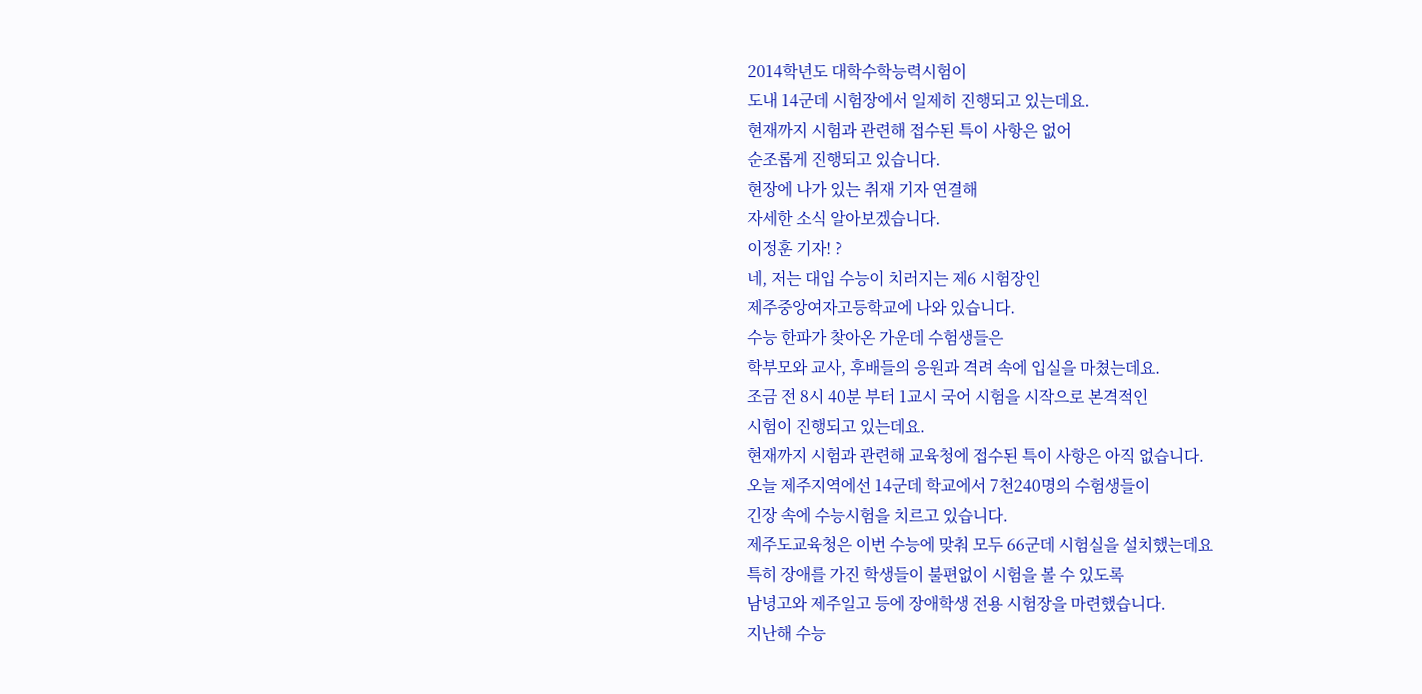2014학년도 대학수학능력시험이
도내 14군데 시험장에서 일제히 진행되고 있는데요.
현재까지 시험과 관련해 접수된 특이 사항은 없어
순조롭게 진행되고 있습니다.
현장에 나가 있는 취재 기자 연결해
자세한 소식 알아보겠습니다.
이정훈 기자! ?
네, 저는 대입 수능이 치러지는 제6 시험장인
제주중앙여자고등학교에 나와 있습니다.
수능 한파가 찾아온 가운데 수험생들은
학부모와 교사, 후배들의 응원과 격려 속에 입실을 마쳤는데요.
조금 전 8시 40분 부터 1교시 국어 시험을 시작으로 본격적인
시험이 진행되고 있는데요.
현재까지 시험과 관련해 교육청에 접수된 특이 사항은 아직 없습니다.
오늘 제주지역에선 14군데 학교에서 7천240명의 수험생들이
긴장 속에 수능시험을 치르고 있습니다.
제주도교육청은 이번 수능에 맞춰 모두 66군데 시험실을 설치했는데요
특히 장애를 가진 학생들이 불편없이 시험을 볼 수 있도록
남녕고와 제주일고 등에 장애학생 전용 시험장을 마련했습니다.
지난해 수능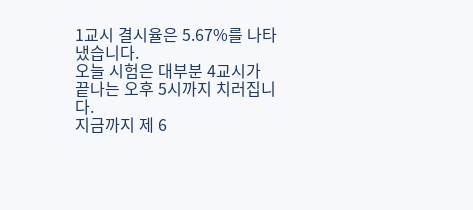1교시 결시율은 5.67%를 나타냈습니다.
오늘 시험은 대부분 4교시가 끝나는 오후 5시까지 치러집니다.
지금까지 제 6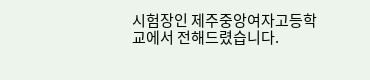시험장인 제주중앙여자고등학교에서 전해드렸습니다.